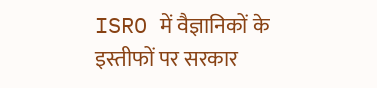ISRO में वैज्ञानिकों के इस्तीफों पर सरकार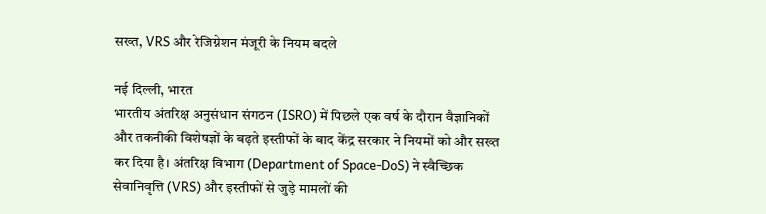सख्त, VRS और रेजिग्नेशन मंजूरी के नियम बदले

नई दिल्ली, भारत
भारतीय अंतरिक्ष अनुसंधान संगठन (ISRO) में पिछले एक वर्ष के दौरान वैज्ञानिकों और तकनीकी विशेषज्ञों के बढ़ते इस्तीफों के बाद केंद्र सरकार ने नियमों को और सख्त कर दिया है। अंतरिक्ष विभाग (Department of Space-DoS) ने स्वैच्छिक सेवानिवृत्ति (VRS) और इस्तीफों से जुड़े मामलों की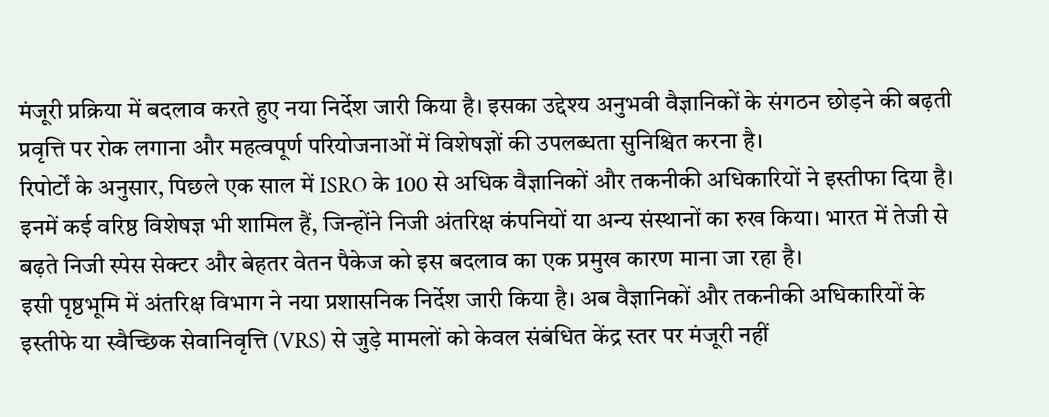मंजूरी प्रक्रिया में बदलाव करते हुए नया निर्देश जारी किया है। इसका उद्देश्य अनुभवी वैज्ञानिकों के संगठन छोड़ने की बढ़ती प्रवृत्ति पर रोक लगाना और महत्वपूर्ण परियोजनाओं में विशेषज्ञों की उपलब्धता सुनिश्चित करना है।
रिपोर्टों के अनुसार, पिछले एक साल में ISRO के 100 से अधिक वैज्ञानिकों और तकनीकी अधिकारियों ने इस्तीफा दिया है। इनमें कई वरिष्ठ विशेषज्ञ भी शामिल हैं, जिन्होंने निजी अंतरिक्ष कंपनियों या अन्य संस्थानों का रुख किया। भारत में तेजी से बढ़ते निजी स्पेस सेक्टर और बेहतर वेतन पैकेज को इस बदलाव का एक प्रमुख कारण माना जा रहा है।
इसी पृष्ठभूमि में अंतरिक्ष विभाग ने नया प्रशासनिक निर्देश जारी किया है। अब वैज्ञानिकों और तकनीकी अधिकारियों के इस्तीफे या स्वैच्छिक सेवानिवृत्ति (VRS) से जुड़े मामलों को केवल संबंधित केंद्र स्तर पर मंजूरी नहीं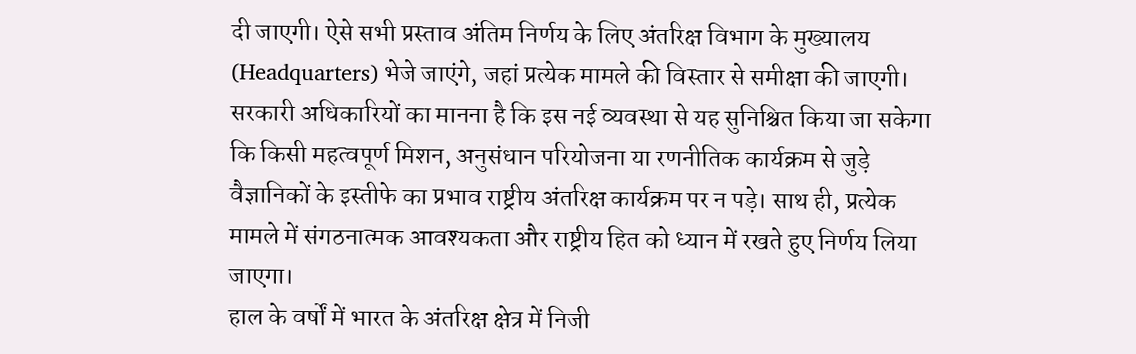दी जाएगी। ऐसे सभी प्रस्ताव अंतिम निर्णय के लिए अंतरिक्ष विभाग के मुख्यालय (Headquarters) भेजे जाएंगे, जहां प्रत्येक मामले की विस्तार से समीक्षा की जाएगी।
सरकारी अधिकारियों का मानना है कि इस नई व्यवस्था से यह सुनिश्चित किया जा सकेगा कि किसी महत्वपूर्ण मिशन, अनुसंधान परियोजना या रणनीतिक कार्यक्रम से जुड़े वैज्ञानिकों के इस्तीफे का प्रभाव राष्ट्रीय अंतरिक्ष कार्यक्रम पर न पड़े। साथ ही, प्रत्येक मामले में संगठनात्मक आवश्यकता और राष्ट्रीय हित को ध्यान में रखते हुए निर्णय लिया जाएगा।
हाल के वर्षों में भारत के अंतरिक्ष क्षेत्र में निजी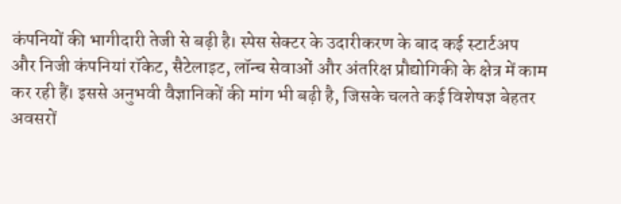कंपनियों की भागीदारी तेजी से बढ़ी है। स्पेस सेक्टर के उदारीकरण के बाद कई स्टार्टअप और निजी कंपनियां रॉकेट, सैटेलाइट, लॉन्च सेवाओं और अंतरिक्ष प्रौद्योगिकी के क्षेत्र में काम कर रही हैं। इससे अनुभवी वैज्ञानिकों की मांग भी बढ़ी है, जिसके चलते कई विशेषज्ञ बेहतर अवसरों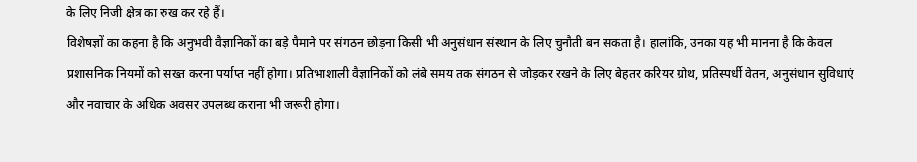के लिए निजी क्षेत्र का रुख कर रहे हैं।
विशेषज्ञों का कहना है कि अनुभवी वैज्ञानिकों का बड़े पैमाने पर संगठन छोड़ना किसी भी अनुसंधान संस्थान के लिए चुनौती बन सकता है। हालांकि, उनका यह भी मानना है कि केवल प्रशासनिक नियमों को सख्त करना पर्याप्त नहीं होगा। प्रतिभाशाली वैज्ञानिकों को लंबे समय तक संगठन से जोड़कर रखने के लिए बेहतर करियर ग्रोथ, प्रतिस्पर्धी वेतन, अनुसंधान सुविधाएं और नवाचार के अधिक अवसर उपलब्ध कराना भी जरूरी होगा।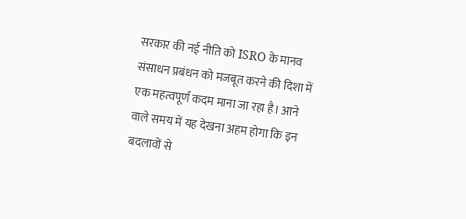सरकार की नई नीति को ISRO के मानव संसाधन प्रबंधन को मजबूत करने की दिशा में एक महत्वपूर्ण कदम माना जा रहा है। आने वाले समय में यह देखना अहम होगा कि इन बदलावों से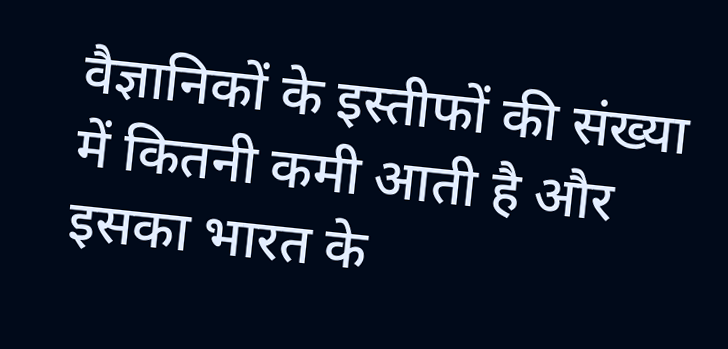वैज्ञानिकों के इस्तीफों की संख्या में कितनी कमी आती है और इसका भारत के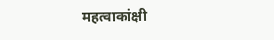महत्वाकांक्षी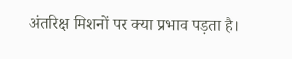अंतरिक्ष मिशनों पर क्या प्रभाव पड़ता है।